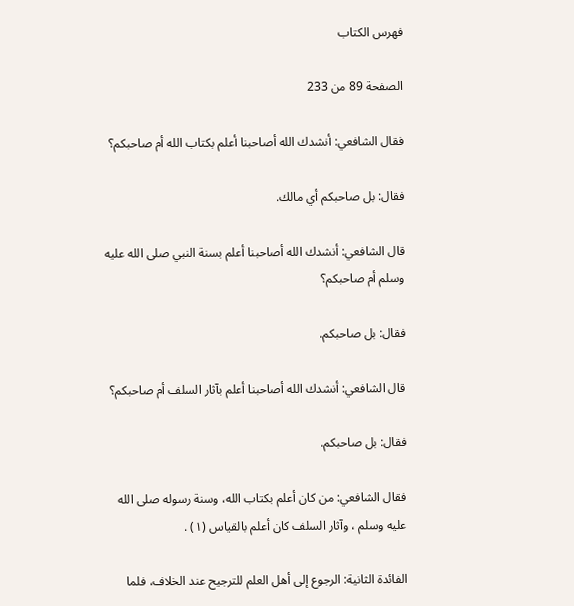فهرس الكتاب

الصفحة 89 من 233

فقال الشافعي: أنشدك الله أصاحبنا أعلم بكتاب الله أم صاحبكم؟

فقال: بل صاحبكم أي مالك.

قال الشافعي: أنشدك الله أصاحبنا أعلم بسنة النبي صلى الله عليه وسلم أم صاحبكم؟

فقال: بل صاحبكم.

قال الشافعي: أنشدك الله أصاحبنا أعلم بآثار السلف أم صاحبكم؟

فقال: بل صاحبكم.

فقال الشافعي: من كان أعلم بكتاب الله، وسنة رسوله صلى الله عليه وسلم ، وآثار السلف كان أعلم بالقياس (١) .

الفائدة الثانية: الرجوع إلى أهل العلم للترجيح عند الخلاف، فلما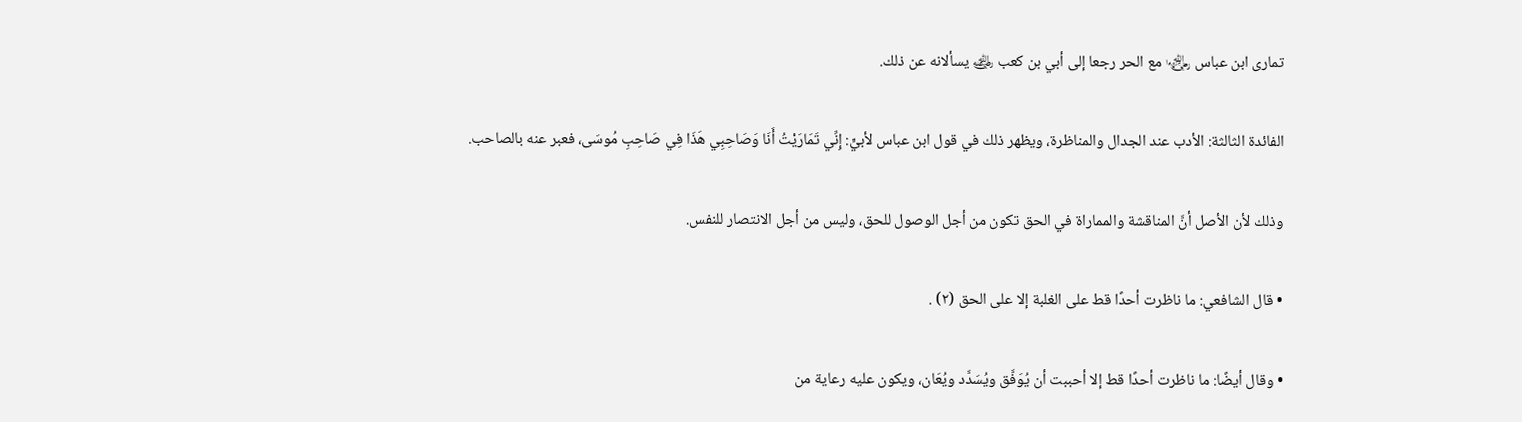تمارى ابن عباس ﵄ مع الحر رجعا إلى أبي بن كعب ﵁ يسألانه عن ذلك.

الفائدة الثالثة: الأدب عند الجدال والمناظرة، ويظهر ذلك في قول ابن عباس لأبيٍّ: إِنِّي تَمَارَيْتُ أَنَا وَصَاحِبِي هَذَا فِي صَاحِبِ مُوسَى، فعبر عنه بالصاحب.

وذلك لأن الأصل أنَّ المناقشة والمماراة في الحق تكون من أجل الوصول للحق، وليس من أجل الانتصار للنفس.

• قال الشافعي: ما ناظرت أحدًا قط على الغلبة إلا على الحق (٢) .

• وقال أيضًا: ما ناظرت أحدًا قط إلا أحببت أن يُوَفَّق ويُسَدَّد ويُعَان، ويكون عليه رعاية من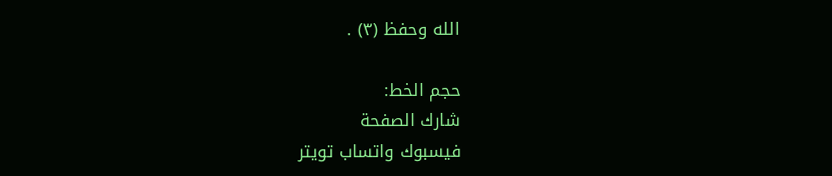الله وحفظ (٣) .

حجم الخط:
شارك الصفحة
فيسبوك واتساب تويتر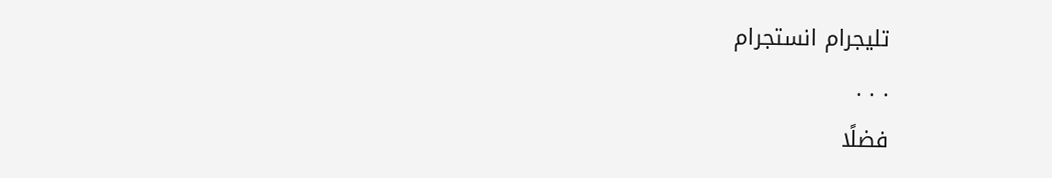تليجرام انستجرام
. . .
فضلًا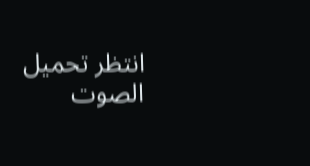انتظر تحميل الصوت